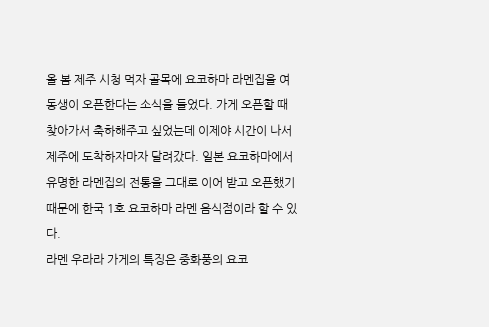올 봄 제주 시청 먹자 골목에 요코하마 라멘집을 여동생이 오픈한다는 소식을 들었다. 가게 오픈할 때 찾아가서 축하해주고 싶었는데 이제야 시간이 나서 제주에 도착하자마자 달려갔다. 일본 요코하마에서 유명한 라멘집의 전통을 그대로 이어 받고 오픈했기 때문에 한국 1호 요코하마 라멘 음식점이라 할 수 있다.
라멘 우라라 가게의 특징은 중화풍의 요코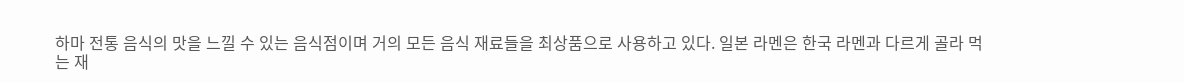하마 전통 음식의 맛을 느낄 수 있는 음식점이며 거의 모든 음식 재료들을 최상품으로 사용하고 있다. 일본 라멘은 한국 라멘과 다르게 골라 먹는 재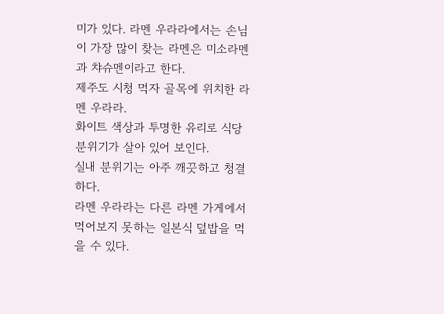미가 있다. 라멘 우라라에서는 손님이 가장 많이 찾는 라멘은 미소라멘과 챠슈멘이라고 한다.
제주도 시청 먹자 골목에 위치한 라멘 우라라.
화이트 색상과 투명한 유리로 식당 분위기가 살아 있어 보인다.
실내 분위기는 아주 깨끗하고 청결하다.
라멘 우라라는 다른 라멘 가게에서 먹어보지 못하는 일본식 덮밥을 먹을 수 있다.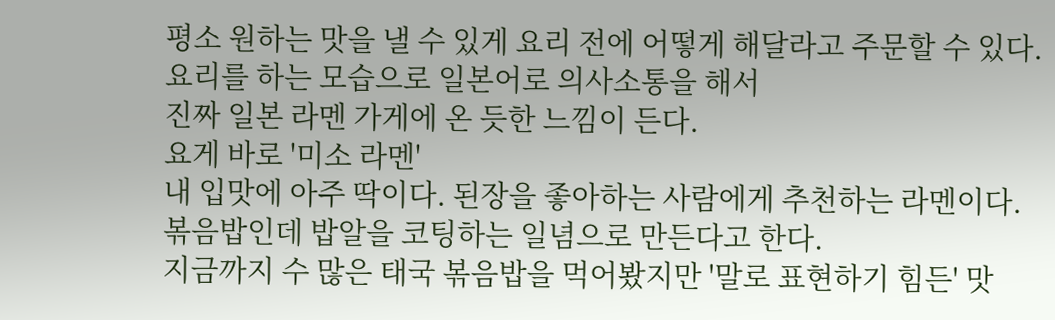평소 원하는 맛을 낼 수 있게 요리 전에 어떻게 해달라고 주문할 수 있다.
요리를 하는 모습으로 일본어로 의사소통을 해서
진짜 일본 라멘 가게에 온 듯한 느낌이 든다.
요게 바로 '미소 라멘'
내 입맛에 아주 딱이다. 된장을 좋아하는 사람에게 추천하는 라멘이다.
볶음밥인데 밥알을 코팅하는 일념으로 만든다고 한다.
지금까지 수 많은 태국 볶음밥을 먹어봤지만 '말로 표현하기 힘든' 맛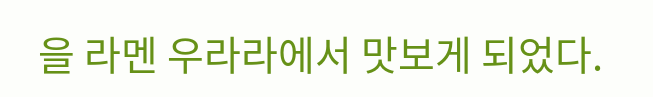을 라멘 우라라에서 맛보게 되었다.